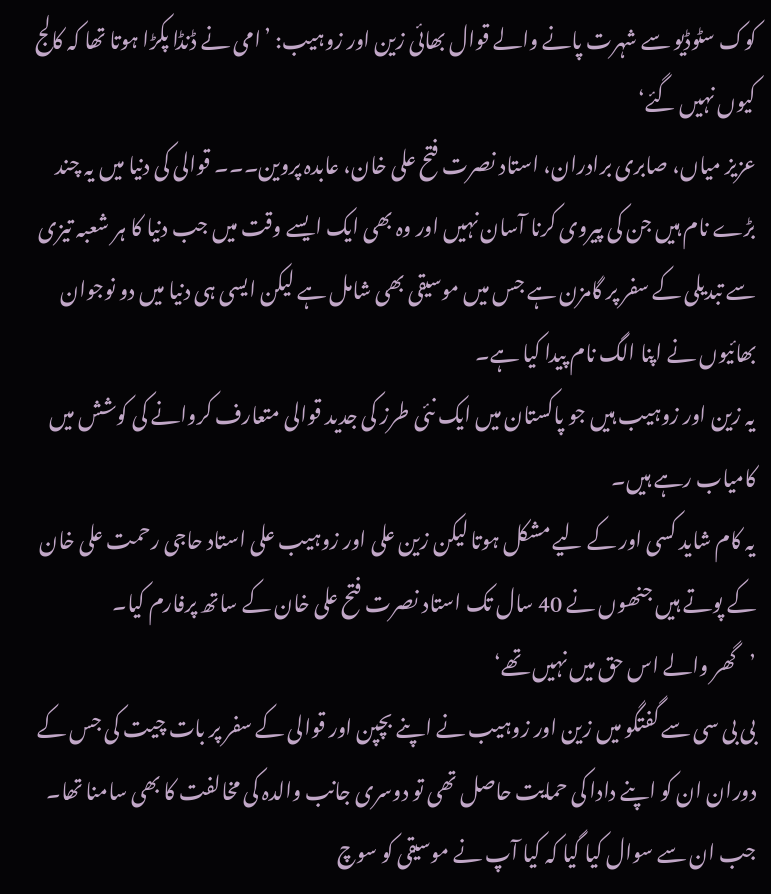کوک سٹوڈیو سے شہرت پانے والے قوال بھائی زین اور زوہیب: ’امی نے ڈنڈا پکڑا ہوتا تھا کہ کالج کیوں نہیں گئے‘
عزیز میاں، صابری برادران، استاد نصرت فتح علی خان، عابدہ پروین۔۔۔ قوالی کی دنیا میں یہ چند بڑے نام ہیں جن کی پیروی کرنا آسان نہیں اور وہ بھی ایک ایسے وقت میں جب دنیا کا ہر شعبہ تیزی سے تبدیلی کے سفر پر گامزن ہے جس میں موسیقی بھی شامل ہے لیکن ایسی ہی دنیا میں دو نوجوان بھائیوں نے اپنا الگ نام پیدا کیا ہے۔
یہ زین اور زوہیب ہیں جو پاکستان میں ایک نئی طرز کی جدید قوالی متعارف کروانے کی کوشش میں کامیاب رہے ہیں۔
یہ کام شاید کسی اور کے لیے مشکل ہوتا لیکن زین علی اور زوہیب علی استاد حاجی رحمت علی خان کے پوتے ہیں جنھوں نے 40 سال تک استاد نصرت فتح علی خان کے ساتھ پرفارم کیا۔
’گھر والے اس حق میں نہیں تھے‘
بی بی سی سے گفتگو میں زین اور زوہیب نے اپنے بچپن اور قوالی کے سفر پر بات چیت کی جس کے دوران ان کو اپنے دادا کی حمایت حاصل تھی تو دوسری جانب والدہ کی مخالفت کا بھی سامنا تھا۔
جب ان سے سوال کیا گیا کہ کیا آپ نے موسیقی کو سوچ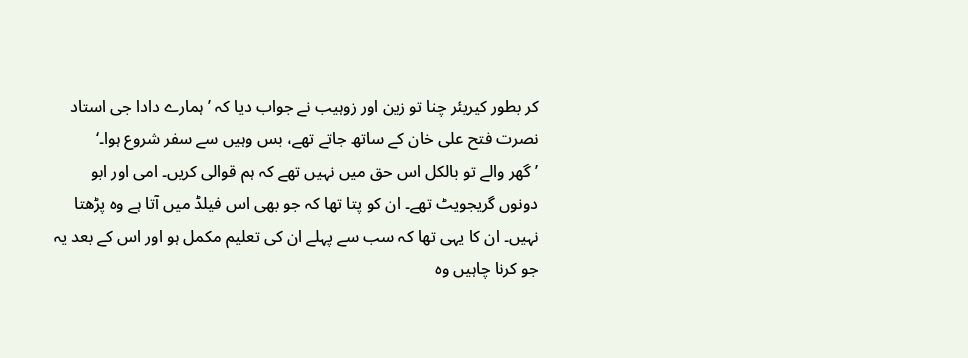کر بطور کیریئر چنا تو زین اور زوہیب نے جواب دیا کہ ’ہمارے دادا جی استاد نصرت فتح علی خان کے ساتھ جاتے تھے، بس وہیں سے سفر شروع ہوا۔‘
’گھر والے تو بالکل اس حق میں نہیں تھے کہ ہم قوالی کریں۔ امی اور ابو دونوں گریجویٹ تھے۔ ان کو پتا تھا کہ جو بھی اس فیلڈ میں آتا ہے وہ پڑھتا نہیں۔ ان کا یہی تھا کہ سب سے پہلے ان کی تعلیم مکمل ہو اور اس کے بعد یہ جو کرنا چاہیں وہ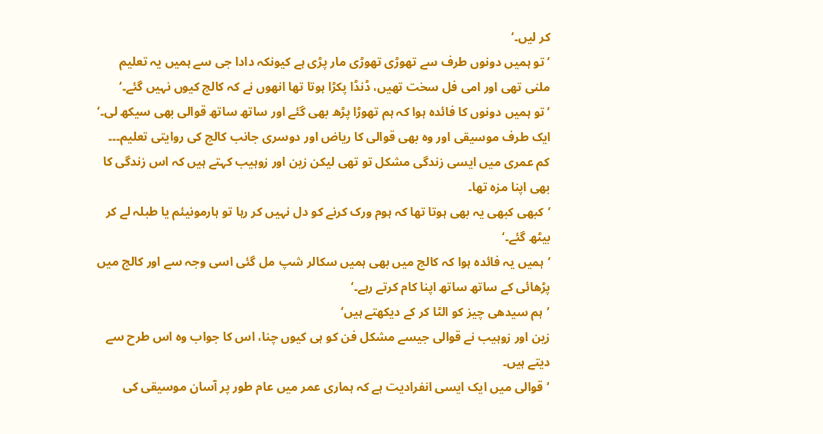کر لیں۔‘
’تو ہمیں دونوں طرف سے تھوڑی تھوڑی مار پڑی ہے کیونکہ دادا جی سے ہمیں یہ تعلیم ملنی تھی اور امی فل سخت تھیں، ڈنڈا پکڑا ہوتا تھا انھوں نے کہ کالج کیوں نہیں گئے۔‘
’تو ہمیں دونوں کا فائدہ ہوا کہ ہم تھوڑا پڑھ بھی گئے اور ساتھ ساتھ قوالی بھی سیکھ لی۔‘
ایک طرف موسیقی اور وہ بھی قوالی کا ریاض اور دوسری جانب کالج کی روایتی تعلیم۔۔۔ کم عمری میں ایسی زندگی مشکل تو تھی لیکن زین اور زوہیب کہتے ہیں کہ اس زندگی کا بھی اپنا مزہ تھا۔
’کبھی کبھی یہ بھی ہوتا تھا کہ ہوم ورک کرنے کو دل نہیں کر رہا تو ہارمونیئم یا طبلہ لے کر بیٹھ گئے۔‘
’ہمیں یہ فائدہ ہوا کہ کالج میں بھی ہمیں سکالر شپ مل گئی اسی وجہ سے اور کالج میں پڑھائی کے ساتھ ساتھ اپنا کام کرتے رہے۔‘
’ہم سیدھی چیز کو الٹا کر کے دیکھتے ہیں‘
زین اور زوہیب نے قوالی جیسے مشکل فن کو ہی کیوں چنا، اس کا جواب وہ اس طرح سے دیتے ہیں۔
’قوالی میں ایک ایسی انفرادیت ہے کہ ہماری عمر میں عام طور پر آسان موسیقی کی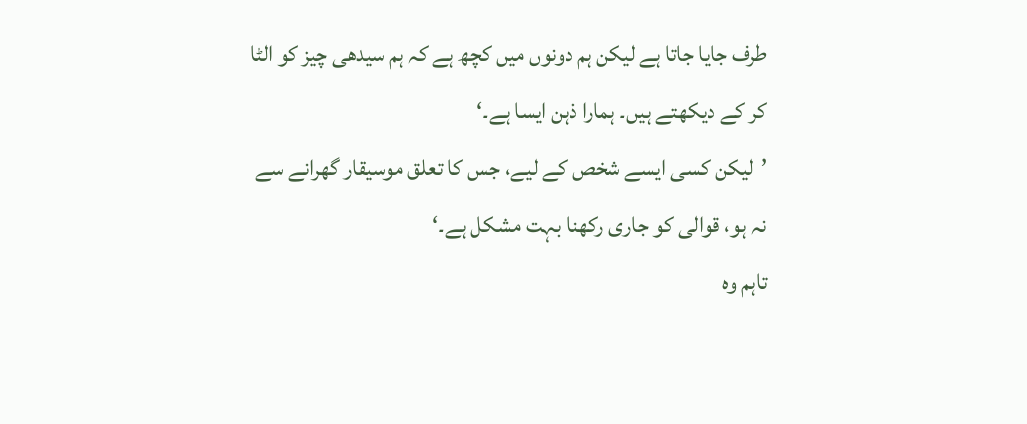طرف جایا جاتا ہے لیکن ہم دونوں میں کچھ ہے کہ ہم سیدھی چیز کو الٹا کر کے دیکھتے ہیں۔ ہمارا ذہن ایسا ہے۔‘
’لیکن کسی ایسے شخص کے لیے، جس کا تعلق موسیقار گھرانے سے نہ ہو، قوالی کو جاری رکھنا بہت مشکل ہے۔‘
تاہم وہ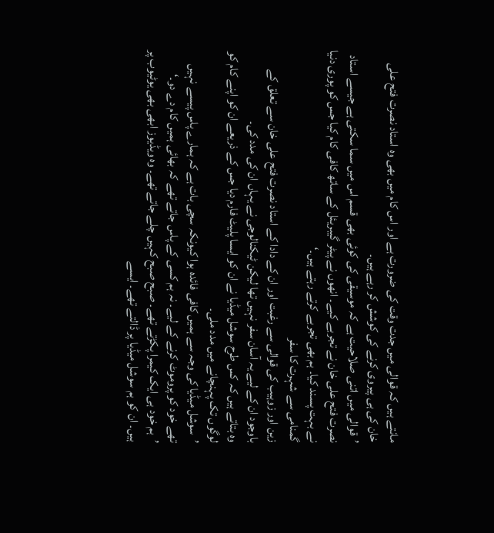مانتے ہیں کہ قوالی میں جدت وقت کی ضرورت ہے اور اس کام میں بھی وہ استاد نصرت فتح علی خان کی ہی پیروی کرنے کی کوشش کر رہے ہیں۔
’قوالی میں اتنی صلاحیت ہے کہ موسیقی کی کوئی بھی قسم اس میں سما سکتی ہے جیسے استاد نصرت فتح علی خان نے تجربے کیے۔ انھوں نے پیٹر گیبریئل کے ساتھ کافی کام کیا جس کو پوری دنیا نے بہت پسند کیا۔ ہم بھی تجربے کرتے رہتے ہیں۔‘
گمنامی سے شہرت کا سفر
زین اور زوہیب کی قوالی سے رغبت اور ان کے دادا کے استاد نصرت فتح علی خان سے تعلق کے باوجود ان کے لیے یہ آسان سفر نہیں تھا لیکن ٹیکنالوجی نے یہاں ان کی مدد کی۔
وہ بتاتے ہیں کہ کس طرح سوشل میڈیا نے ان کو ایسا پلیٹ فارم دیا جس کے ذریعے ان کو اپنے کام کو لوگوں تک پہنچانے میں مدد ملی۔
’سوشل میڈیا کی وجہ سے ہمیں کافی فائدہ ہوا کیونکہ سچی بات ہے کہ ہمارے پاس پیسے نہیں تھے خود کو پروموٹ کرنے کے لیے۔ نہ ہم کسی کے پاس جاتے تھے کہ بھائی ہمیں کام دے دو۔‘
’ہم خود ہی ایک کیمرا پکڑتے تھے۔ صبح صبح کہیں چلے جاتے تھے۔ وہ ویڈیوز ابھی بھی یوٹیوب پر ہیں۔ ان کو ہم سوشل میڈیا پر ڈالتے تھے۔ ایسے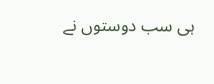ہی سب دوستوں نے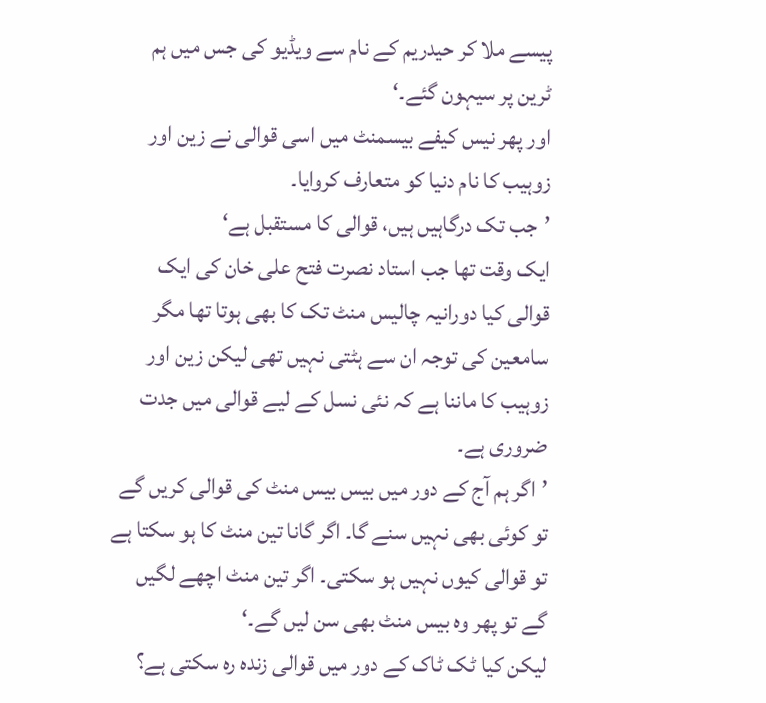پیسے ملا کر حیدریم کے نام سے ویڈیو کی جس میں ہم ٹرین پر سیہون گئے۔‘
اور پھر نیس کیفے بیسمنٹ میں اسی قوالی نے زین اور زوہیب کا نام دنیا کو متعارف کروایا۔
’جب تک درگاہیں ہیں، قوالی کا مستقبل ہے‘
ایک وقت تھا جب استاد نصرت فتح علی خان کی ایک قوالی کیا دورانیہ چالیس منٹ تک کا بھی ہوتا تھا مگر سامعین کی توجہ ان سے ہٹتی نہیں تھی لیکن زین اور زوہیب کا ماننا ہے کہ نئی نسل کے لیے قوالی میں جدت ضروری ہے۔
’اگر ہم آج کے دور میں بیس بیس منٹ کی قوالی کریں گے تو کوئی بھی نہیں سنے گا۔ اگر گانا تین منٹ کا ہو سکتا ہے تو قوالی کیوں نہیں ہو سکتی۔ اگر تین منٹ اچھے لگیں گے تو پھر وہ بیس منٹ بھی سن لیں گے۔‘
لیکن کیا ٹک ٹاک کے دور میں قوالی زندہ رہ سکتی ہے؟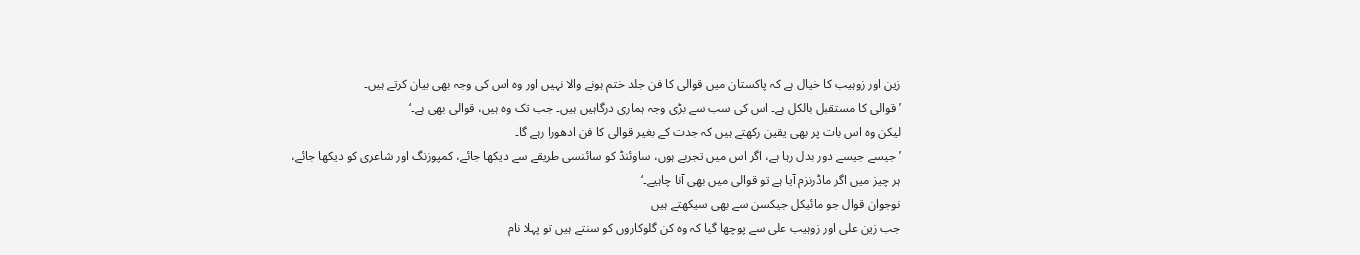زین اور زوہیب کا خیال ہے کہ پاکستان میں قوالی کا فن جلد ختم ہونے والا نہیں اور وہ اس کی وجہ بھی بیان کرتے ہیں۔
’قوالی کا مستقبل بالکل ہے۔ اس کی سب سے بڑی وجہ ہماری درگاہیں ہیں۔ جب تک وہ ہیں، قوالی بھی ہے۔‘
لیکن وہ اس بات پر بھی یقین رکھتے ہیں کہ جدت کے بغیر قوالی کا فن ادھورا رہے گا۔
’جیسے جیسے دور بدل رہا ہے، اگر اس میں تجربے ہوں، ساوئنڈ کو سائنسی طریقے سے دیکھا جائے، کمپوزنگ اور شاعری کو دیکھا جائے، ہر چیز میں اگر ماڈرنزم آیا ہے تو قوالی میں بھی آنا چاہیے۔‘
نوجوان قوال جو مائیکل جیکسن سے بھی سیکھتے ہیں
جب زین علی اور زوہیب علی سے پوچھا گیا کہ وہ کن گلوکاروں کو سنتے ہیں تو پہلا نام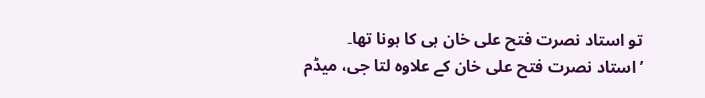تو استاد نصرت فتح علی خان ہی کا ہونا تھا۔
’استاد نصرت فتح علی خان کے علاوہ لتا جی، میڈم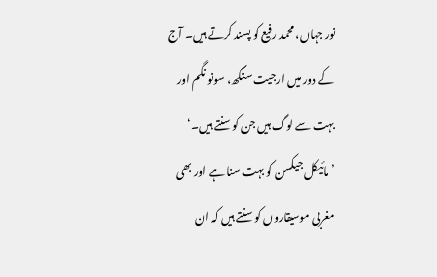نور جہاں، محمد رفیع کو پسند کرتے ہیں۔ آج کے دور میں ارجیت سنگھ، سونو نگم اور بہت سے لوگ ہیں جن کو سنتے ہیں۔‘
’مائیکل جیکسن کو بہت سنا ہے اور بھی مغربی موسیقاروں کو سنتے ہیں کہ ان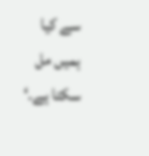سے کیا ہمیں مل سکتا ہے۔‘